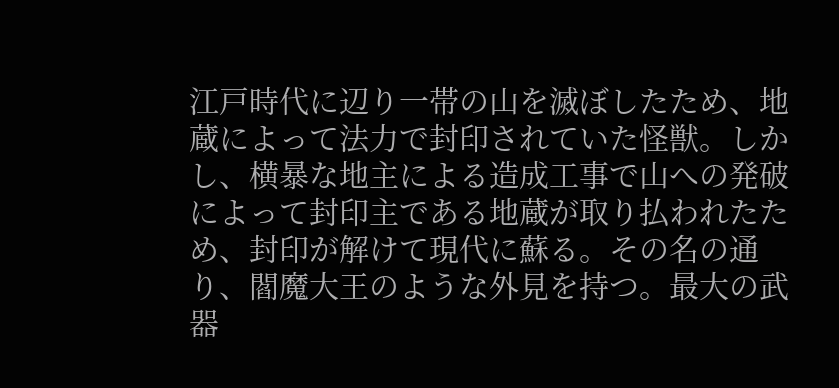江戸時代に辺り一帯の山を滅ぼしたため、地蔵によって法力で封印されていた怪獣。しかし、横暴な地主による造成工事で山への発破によって封印主である地蔵が取り払われたため、封印が解けて現代に蘇る。その名の通り、閻魔大王のような外見を持つ。最大の武器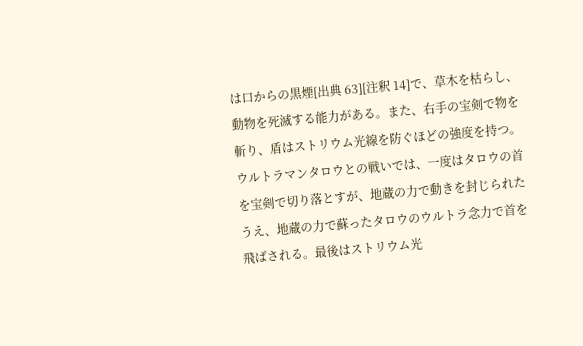は口からの黒煙[出典 63][注釈 14]で、草木を枯らし、動物を死滅する能力がある。また、右手の宝剣で物を斬り、盾はストリウム光線を防ぐほどの強度を持つ。
ウルトラマンタロウとの戦いでは、一度はタロウの首を宝剣で切り落とすが、地蔵の力で動きを封じられたうえ、地蔵の力で蘇ったタロウのウルトラ念力で首を飛ばされる。最後はストリウム光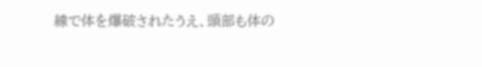線で体を爆破されたうえ、頭部も体の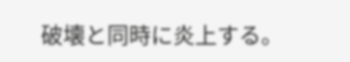破壊と同時に炎上する。